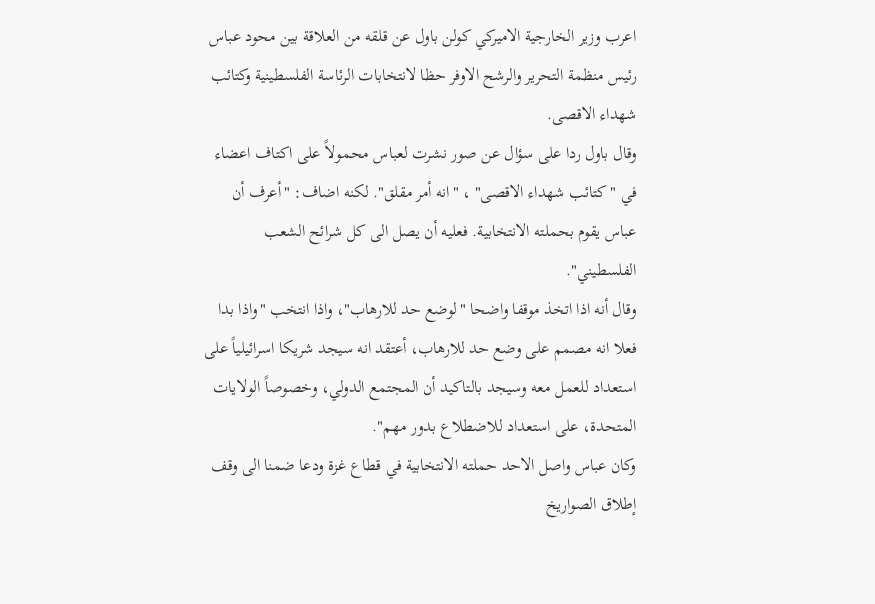اعرب وزير الخارجية الاميركي كولن باول عن قلقه من العلاقة بين محود عباس رئيس منظمة التحرير والرشح الاوفر حظا لانتخابات الرئاسة الفلسطينية وكتائب شهداء الاقصى.
وقال باول ردا على سؤال عن صور نشرت لعباس محمولاً على اكتاف اعضاء في "كتائب شهداء الاقصى" ، "انه أمر مقلق". لكنه اضاف: "أعرف أن عباس يقوم بحملته الانتخابية. فعليه أن يصل الى كل شرائح الشعب الفلسطيني".
وقال أنه اذا اتخذ موقفا واضحا "لوضع حد للارهاب"، واذا انتخب "واذا بدا فعلا انه مصمم على وضع حد للارهاب، أعتقد انه سيجد شريكا اسرائيلياً على استعداد للعمل معه وسيجد بالتاكيد أن المجتمع الدولي، وخصوصاً الولايات المتحدة، على استعداد للاضطلاع بدور مهم".
وكان عباس واصل الاحد حملته الانتخابية في قطاع غزة ودعا ضمنا الى وقف إطلاق الصواريخ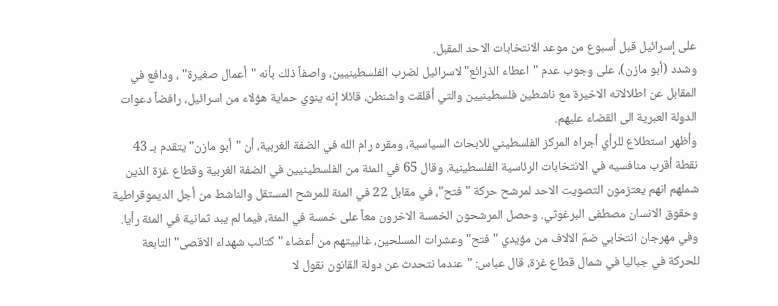على إسرائيل قبل أسبوع من موعد الانتخابات الاحد المقبل.
وشدد (أبو مازن)، على وجوب عدم "اعطاء الذرائع" لاسرائيل لضرب الفلسطينيين، واصفاً ذلك بأنه "أعمال صغيرة" ، ودافع في المقابل عن اطلالاته الاخيرة مع ناشطين فلسطينيين والتي أقلقت واشنطن، قائلا إنه ينوي حماية هؤلاء من اسرائيل، رافضاً دعوات الدولة العبرية الى القضاء عليهم.
وأظهر استطلاع للرأي أجراه المركز الفلسطيني للابحاث السياسية، ومقره رام الله في الضفة الغربية، أن "أبو مازن" يتقدم بـ 43 نقطة أقرب منافسيه في الانتخابات الرئاسية الفلسطينية. وقال 65 في المئة من الفلسطينيين في الضفة الغربية وقطاع غزة الذين شملهم انهم يعتزمون التصويت الاحد لمرشح حركة "فتح"، في مقابل 22 في المئة للمرشح المستقل والناشط من أجل الديموقراطية وحقوق الانسان مصطفى البرغوثي. وحصل المرشحون الخمسة الاخرون معاً على خمسة في المئة، فيما لم يبد ثمانية في المئة رأيا.
وفي مهرجان انتخابي ضمّ الالاف من مؤيدي "فتح" وعشرات المسلحين، غالبيتهم من أعضاء "كتائب شهداء الاقصى" التابعة للحركة في جباليا في شمال قطاع غزة، قال عباس: "عندما نتحدث عن دولة القانون نقول لا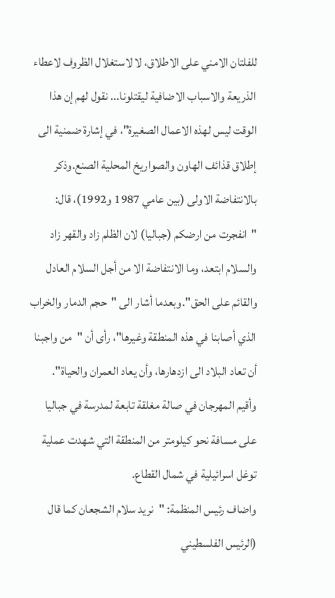للفلتان الامني على الاطلاق، لا لاستغلال الظروف لاعطاء الذريعة والاسباب الاضافية ليقتلونا... نقول لهم إن هذا الوقت ليس لهذه الاعمال الصغيرة"، في إشارة ضمنية الى إطلاق قذائف الهاون والصواريخ المحلية الصنع.وذكر بالانتفاضة الاولى (بين عامي 1987 و1992)، قال: "انفجرت من ارضكم (جباليا) لان الظلم زاد والقهر زاد والسلام ابتعد، وما الانتفاضة الا من أجل السلام العادل والقائم على الحق".وبعدما أشار الى "حجم الدمار والخراب الذي أصابنا في هذه المنطقة وغيرها"، رأى أن "من واجبنا أن تعاد البلاد الى ازدهارها، وأن يعاد العمران والحياة".
وأقيم المهرجان في صالة مغلقة تابعة لمدرسة في جباليا على مسافة نحو كيلومتر من المنطقة التي شهدت عملية توغل اسرائيلية في شمال القطاع.
واضاف رئيس المنظمة: "نريد سلام الشجعان كما قال (الرئيس الفلسطيني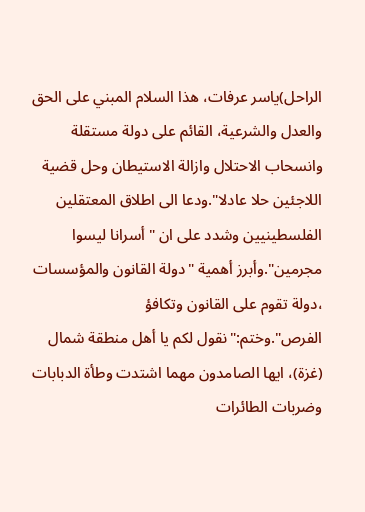الراحل)ياسر عرفات، هذا السلام المبني على الحق والعدل والشرعية، القائم على دولة مستقلة وانسحاب الاحتلال وازالة الاستيطان وحل قضية اللاجئين حلا عادلا".ودعا الى اطلاق المعتقلين الفلسطينيين وشدد على ان "أسرانا ليسوا مجرمين".وأبرز أهمية "دولة القانون والمؤسسات ،دولة تقوم على القانون وتكافؤ الفرص".وختم:"نقول لكم يا أهل منطقة شمال (غزة)، ايها الصامدون مهما اشتدت وطأة الدبابات وضربات الطائرات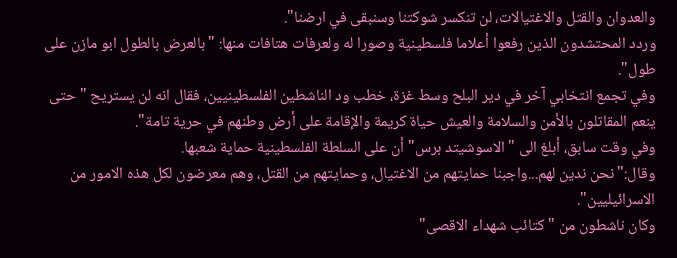والعدوان والقتل والاغتيالات، لن تنكسر شوكتنا وسنبقى في ارضنا".
وردد المحتشدون الذين رفعوا أعلاما فلسطينية وصورا له ولعرفات هتافات منها: "بالعرض بالطول ابو مازن على طول".
وفي تجمع انتخابي آخر في دير البلح وسط غزة، خطب ود الناشطين الفلسطينيين، فقال انه لن يستريح "حتى ينعم المقاتلون بالأمن والسلامة والعيش حياة كريمة والإقامة على أرض وطنهم في حرية تامة".
وفي وقت سابق، أبلغ الى "الاسوشيتد برس" أن على السلطة الفلسطينية حماية شعبها.
وقال:"نحن ندين لهم...واجبنا حمايتهم من الاغتيال، وحمايتهم من القتل، وهم معرضون لكل هذه الامور من الاسرائيليين".
وكان ناشطون من "كتائب شهداء الاقصى"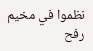نظموا في مخيم رفح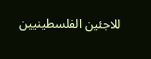للاجئين الفلسطينيين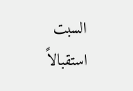السبت استقبالاً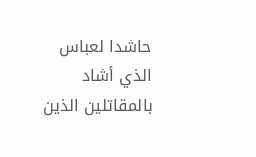حاشدا لعباس الذي أشاد بالمقاتلين الذين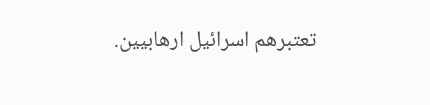تعتبرهم اسرائيل ارهابيين.